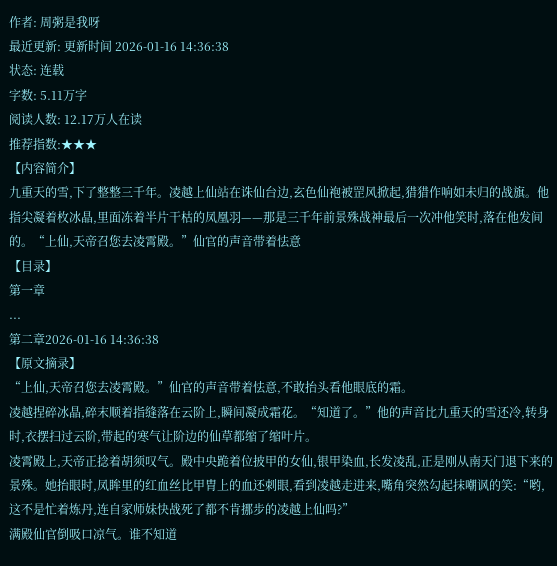作者: 周粥是我呀
最近更新: 更新时间 2026-01-16 14:36:38
状态: 连载
字数: 5.11万字
阅读人数: 12.17万人在读
推荐指数:★★★
【内容简介】
九重天的雪,下了整整三千年。凌越上仙站在诛仙台边,玄色仙袍被罡风掀起,猎猎作响如未归的战旗。他指尖凝着枚冰晶,里面冻着半片干枯的凤凰羽——那是三千年前景殊战神最后一次冲他笑时,落在他发间的。“上仙,天帝召您去凌霄殿。”仙官的声音带着怯意
【目录】
第一章
...
第二章2026-01-16 14:36:38
【原文摘录】
“上仙,天帝召您去凌霄殿。”仙官的声音带着怯意,不敢抬头看他眼底的霜。
凌越捏碎冰晶,碎末顺着指缝落在云阶上,瞬间凝成霜花。“知道了。”他的声音比九重天的雪还冷,转身时,衣摆扫过云阶,带起的寒气让阶边的仙草都缩了缩叶片。
凌霄殿上,天帝正捻着胡须叹气。殿中央跪着位披甲的女仙,银甲染血,长发凌乱,正是刚从南天门退下来的景殊。她抬眼时,凤眸里的红血丝比甲胄上的血还刺眼,看到凌越走进来,嘴角突然勾起抹嘲讽的笑:“哟,这不是忙着炼丹,连自家师妹快战死了都不肯挪步的凌越上仙吗?”
满殿仙官倒吸口凉气。谁不知道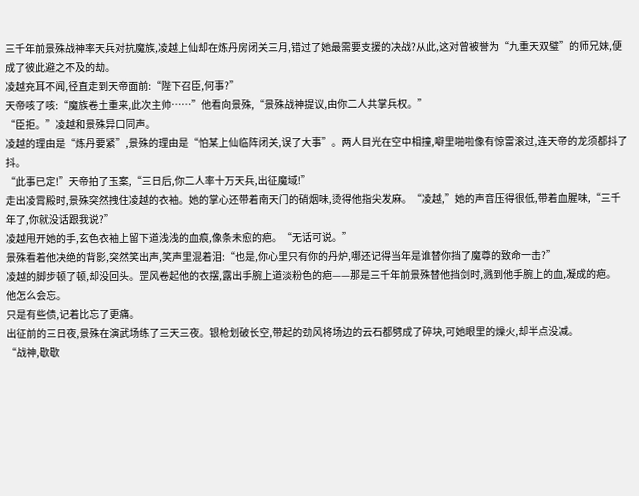三千年前景殊战神率天兵对抗魔族,凌越上仙却在炼丹房闭关三月,错过了她最需要支援的决战?从此,这对曾被誉为“九重天双璧”的师兄妹,便成了彼此避之不及的劫。
凌越充耳不闻,径直走到天帝面前:“陛下召臣,何事?”
天帝咳了咳:“魔族卷土重来,此次主帅……”他看向景殊,“景殊战神提议,由你二人共掌兵权。”
“臣拒。”凌越和景殊异口同声。
凌越的理由是“炼丹要紧”,景殊的理由是“怕某上仙临阵闭关,误了大事”。两人目光在空中相撞,噼里啪啦像有惊雷滚过,连天帝的龙须都抖了抖。
“此事已定!”天帝拍了玉案,“三日后,你二人率十万天兵,出征魔域!”
走出凌霄殿时,景殊突然拽住凌越的衣袖。她的掌心还带着南天门的硝烟味,烫得他指尖发麻。“凌越,”她的声音压得很低,带着血腥味,“三千年了,你就没话跟我说?”
凌越甩开她的手,玄色衣袖上留下道浅浅的血痕,像条未愈的疤。“无话可说。”
景殊看着他决绝的背影,突然笑出声,笑声里混着泪:“也是,你心里只有你的丹炉,哪还记得当年是谁替你挡了魔尊的致命一击?”
凌越的脚步顿了顿,却没回头。罡风卷起他的衣摆,露出手腕上道淡粉色的疤——那是三千年前景殊替他挡剑时,溅到他手腕上的血,凝成的疤。
他怎么会忘。
只是有些债,记着比忘了更痛。
出征前的三日夜,景殊在演武场练了三天三夜。银枪划破长空,带起的劲风将场边的云石都劈成了碎块,可她眼里的燥火,却半点没减。
“战神,歇歇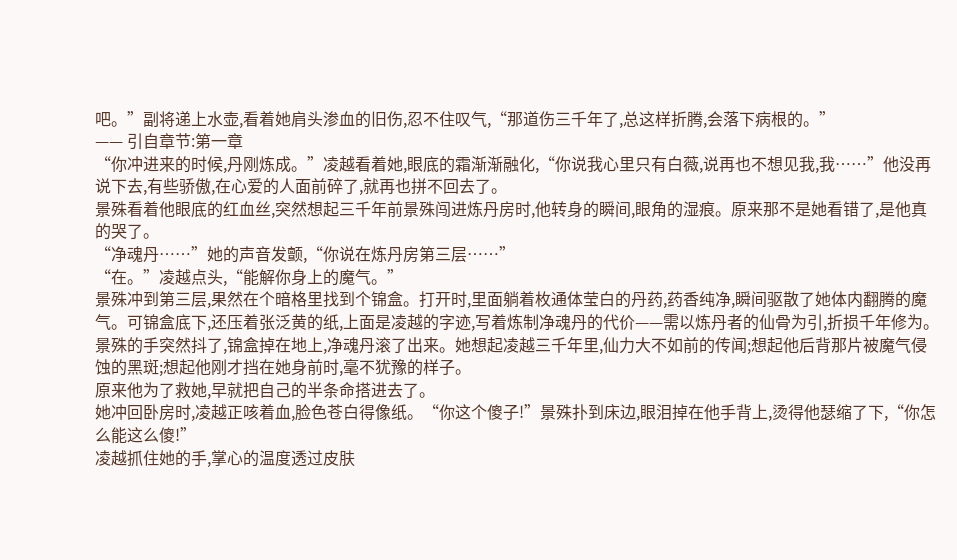吧。”副将递上水壶,看着她肩头渗血的旧伤,忍不住叹气,“那道伤三千年了,总这样折腾,会落下病根的。”
—— 引自章节:第一章
“你冲进来的时候,丹刚炼成。”凌越看着她,眼底的霜渐渐融化,“你说我心里只有白薇,说再也不想见我,我……”他没再说下去,有些骄傲,在心爱的人面前碎了,就再也拼不回去了。
景殊看着他眼底的红血丝,突然想起三千年前景殊闯进炼丹房时,他转身的瞬间,眼角的湿痕。原来那不是她看错了,是他真的哭了。
“净魂丹……”她的声音发颤,“你说在炼丹房第三层……”
“在。”凌越点头,“能解你身上的魔气。”
景殊冲到第三层,果然在个暗格里找到个锦盒。打开时,里面躺着枚通体莹白的丹药,药香纯净,瞬间驱散了她体内翻腾的魔气。可锦盒底下,还压着张泛黄的纸,上面是凌越的字迹,写着炼制净魂丹的代价——需以炼丹者的仙骨为引,折损千年修为。
景殊的手突然抖了,锦盒掉在地上,净魂丹滚了出来。她想起凌越三千年里,仙力大不如前的传闻;想起他后背那片被魔气侵蚀的黑斑;想起他刚才挡在她身前时,毫不犹豫的样子。
原来他为了救她,早就把自己的半条命搭进去了。
她冲回卧房时,凌越正咳着血,脸色苍白得像纸。“你这个傻子!”景殊扑到床边,眼泪掉在他手背上,烫得他瑟缩了下,“你怎么能这么傻!”
凌越抓住她的手,掌心的温度透过皮肤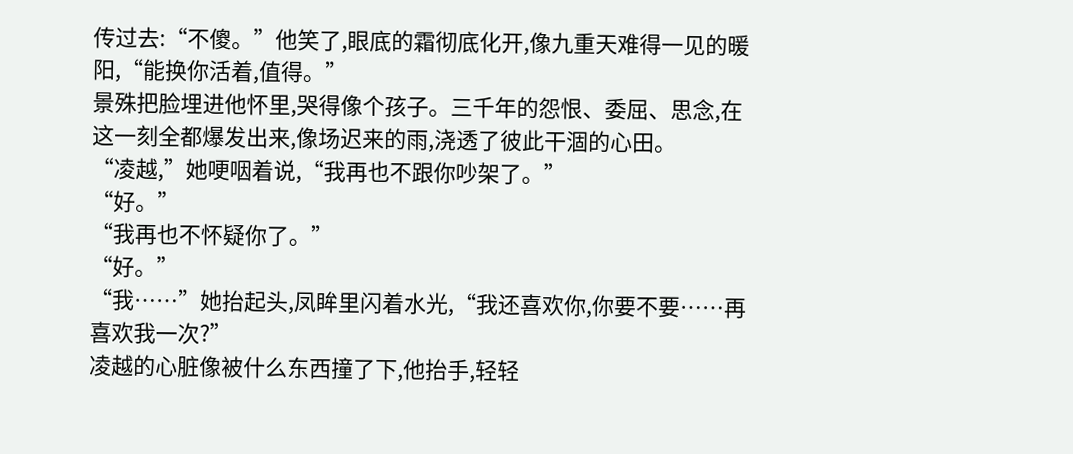传过去:“不傻。”他笑了,眼底的霜彻底化开,像九重天难得一见的暖阳,“能换你活着,值得。”
景殊把脸埋进他怀里,哭得像个孩子。三千年的怨恨、委屈、思念,在这一刻全都爆发出来,像场迟来的雨,浇透了彼此干涸的心田。
“凌越,”她哽咽着说,“我再也不跟你吵架了。”
“好。”
“我再也不怀疑你了。”
“好。”
“我……”她抬起头,凤眸里闪着水光,“我还喜欢你,你要不要……再喜欢我一次?”
凌越的心脏像被什么东西撞了下,他抬手,轻轻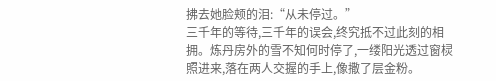拂去她脸颊的泪:“从未停过。”
三千年的等待,三千年的误会,终究抵不过此刻的相拥。炼丹房外的雪不知何时停了,一缕阳光透过窗棂照进来,落在两人交握的手上,像撒了层金粉。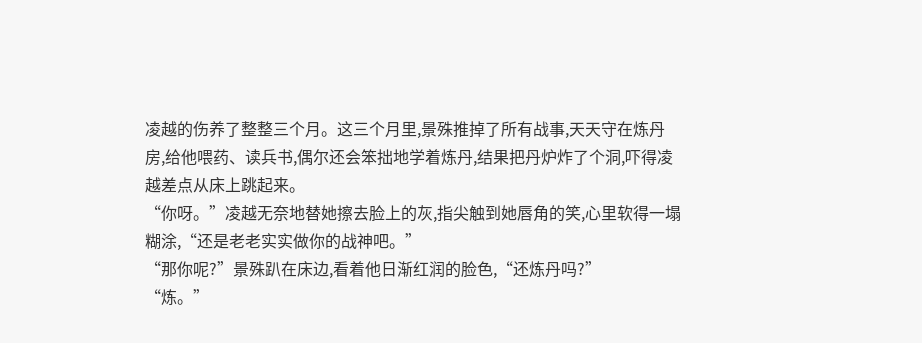凌越的伤养了整整三个月。这三个月里,景殊推掉了所有战事,天天守在炼丹房,给他喂药、读兵书,偶尔还会笨拙地学着炼丹,结果把丹炉炸了个洞,吓得凌越差点从床上跳起来。
“你呀。”凌越无奈地替她擦去脸上的灰,指尖触到她唇角的笑,心里软得一塌糊涂,“还是老老实实做你的战神吧。”
“那你呢?”景殊趴在床边,看着他日渐红润的脸色,“还炼丹吗?”
“炼。”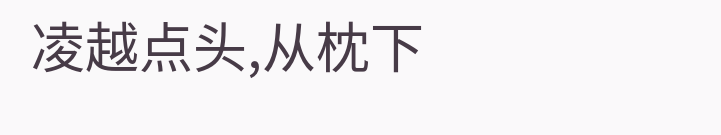凌越点头,从枕下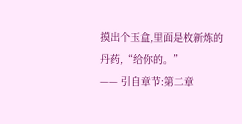摸出个玉盒,里面是枚新炼的丹药,“给你的。”
—— 引自章节:第二章